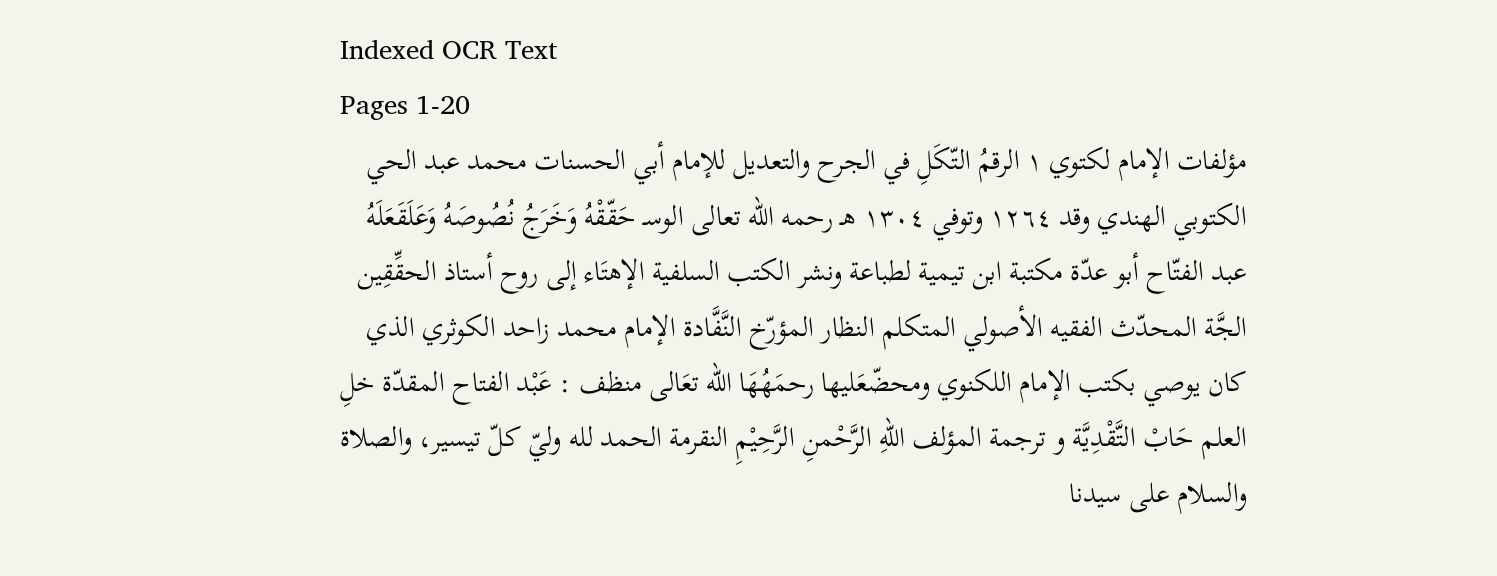Indexed OCR Text
Pages 1-20
مؤلفات الإمام لكتوي ١ الرقمُ التّكَلِ في الجرح والتعديل للإمام أبي الحسنات محمد عبد الحي الكتوبي الهندي وقد ١٢٦٤ وتوفي ١٣٠٤ هـ رحمه الله تعالى الوسـ حَقّقْهُ وَخَرَجُ نُصُوصَهُ وَعَلَقَعَلَهُ عبد الفتّاح أبو عدّة مكتبة ابن تيمية لطباعة ونشر الكتب السلفية الإهتَاء إلى روح أستاذ الحقِّقِين الجَّة المحدّث الفقيه الأصولي المتكلم النظار المؤرّخ النَّفَّادة الإمام محمد زاحد الكوثري الذي كان يوصي بكتب الإمام اللكنوي ومحضّعَليها رحمَهُهَا الله تعَالى منظف : عَبْد الفتاح المقدّة خلِ العلم حَابْ التَّقْدِيَّة و ترجمة المؤلف اللّهِ الرَّحْمنِ الرَّحِيْمِ النقرمة الحمد لله وليّ كلّ تيسير، والصلاة والسلام على سيدنا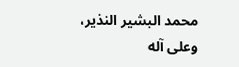محمد البشير النذير، وعلى آله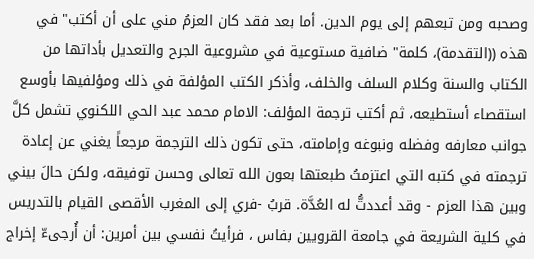وصحبه ومن تبعهم إلى يوم الدين. أما بعد فقد كان العزمُ مني على أن أكتب" في هذه ((التقدمة)، كلمة" ضافية مستوعية في مشروعية الجرح والتعديل بأداتها من الكتاب والسنة وكلام السلف والخلف، وأذكر الكتب المؤلفة في ذلك ومؤلفيها بأوسع استقصاء أستطيعه، ثم أكتب ترجمة المؤلف: الامام محمد عبد الحي اللكنوي تشمل كلَّ جوانب معارفه وفضله ونبوغه وإمامته، حتى تكون ذلك الترجمة مرجعاً يغني عن إعادة ترجمته في كتبه التي اعتزمتُ طبعتها بعون الله تعالى وحسن توفيقه، ولكن حالَ بيني وبين هذا العزم - وقد أعددتُّ له العُدَّة. قربُ -فري إلى المغرب الأقصى القيام بالتدريس في كلية الشريعة في جامعة القرويين بفاس ، فرأيتُ نفسي بين أمرين: أن أُرجىءّ إخراج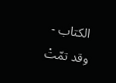الكتاب - وقد تمّتْ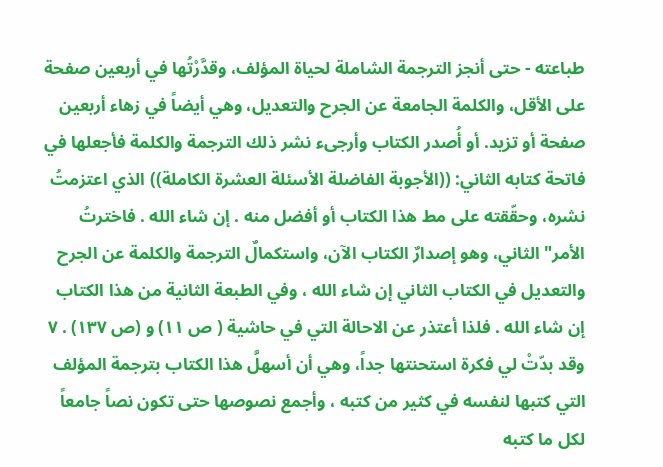طباعته - حتى أنجز الترجمة الشاملة لحياة المؤلف، وقدَّرْتُها في أربعين صفحة على الأقل، والكلمة الجامعة عن الجرح والتعديل، وهي أيضاً في زهاء أربعين صفحة أو تزيد. أو أُصدر الكتاب وأرجىء نشر ذلك الترجمة والكلمة فأجعلها في فاتحة كتابه الثاني: ((الأجوبة الفاضلة الأسئلة العشرة الكاملة)) الذي اعتزمتُ نشره، وحقّقته على مط هذا الكتاب أو أفضل منه . إن شاء الله . فاخترتُ الأمر" الثاني، وهو إصدارٌ الكتاب الآن، واستكمالٌ الترجمة والكلمة عن الجرح والتعديل في الكتاب الثاني إن شاء الله ، وفي الطبعة الثانية من هذا الكتاب إن شاء الله . فلذا أعتذر عن الاحالة التي في حاشية ( ص ١١) و (ص ١٣٧) . ٧ وقد بدّتْ لي فكرة استحنتها جداً، وهي أن أسهلَّ هذا الكتاب بترجمة المؤلف التي كتبها لنفسه في كثير من كتبه ، وأجمع نصوصها حتى تكون نصاً جامعاً لكل ما كتبه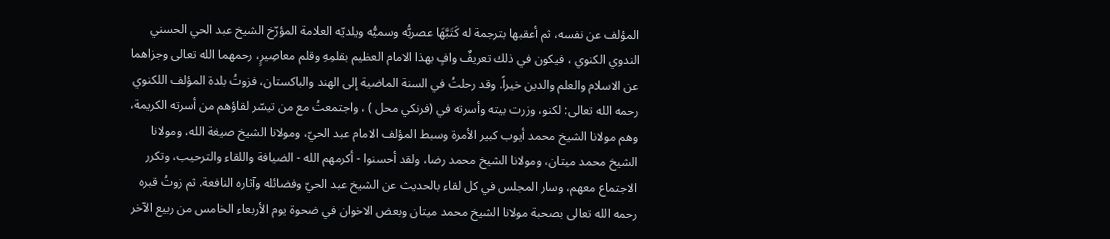المؤلف عن نفسه، ثم أعقبها بترجمة له كَتَبَّهَا عصربُّه وسميُّه ويلديّه العلامة المؤرّخ الشيخ عبد الحي الحسني الندوي الكنوي ، فيكون في ذلك تعريفٌ وافٍ بهذا الامام العظيم بقلمِهِ وقلم معاصِيرٍ، رحمهما الله تعالى وجزاهما عن الاسلام والعلم والدين خيراً. وقد رحلتُ في السنة الماضية إلى الهند والباكستان، فزوتُ بلدة المؤلف اللكنوي رحمه الله تعالى: لكنو، وزرت بيته وأسرته في (فرنكي محل ) ، واجتمعتُ مع من تيسّر لقاؤهم من أسرته الكريمة، وهم مولانا الشيخ محمد أيوب كبير الأمرة وسبط المؤلف الامام عبد الحيّ، ومولانا الشيخ صيغة الله، ومولانا الشيخ محمد ميتان، ومولانا الشيخ محمد رضا، ولقد أحسنوا - أكرمهم الله - الضيافة واللقاء والترحيب، وتكرر الاجتماع معهم، وسار المجلس في كل لقاء بالحديث عن الشيخ عبد الحيّ وفضائله وآثاره النافعة. ثم زوتُ قبره رحمه الله تعالى بصحبة مولانا الشيخ محمد ميتان وبعض الاخوان في ضحوة يوم الأربعاء الخامس من ربيع الآخر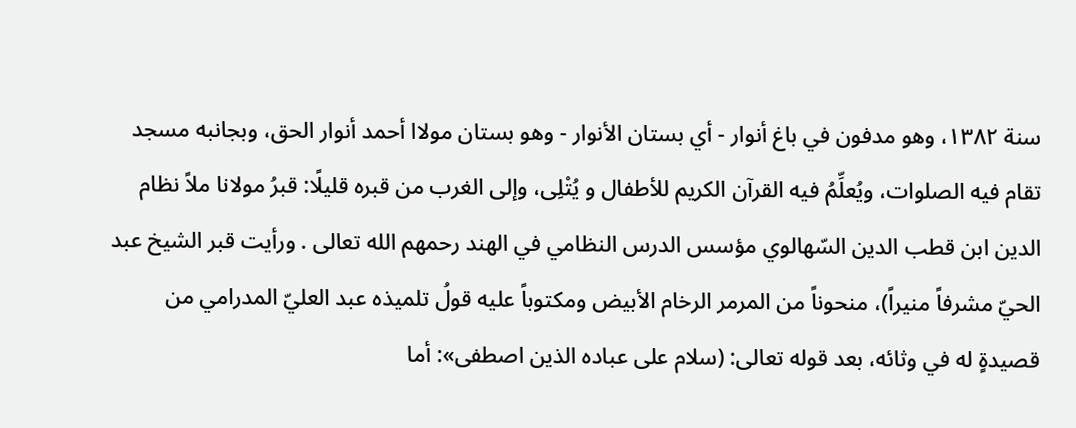سنة ١٣٨٢، وهو مدفون في باغ أنوار - أي بستان الأنوار - وهو بستان مولاا أحمد أنوار الحق، وبجانبه مسجد تقام فيه الصلوات، ويُعلِّمُ فيه القرآن الكريم للأطفال و يُتْلِى، وإلى الغرب من قبره قليلًا: قبرُ مولانا ملاً نظام الدين ابن قطب الدين السّهالوي مؤسس الدرس النظامي في الهند رحمهم الله تعالى . ورأيت قبر الشيخ عبد الحيّ مشرفاً منيراً)، منحوناً من المرمر الرخام الأبيض ومكتوباً عليه قولُ تلميذه عبد العليّ المدرامي من قصيدةٍ له في وثائه، بعد قوله تعالى: (سلام على عباده الذين اصطفى»: أما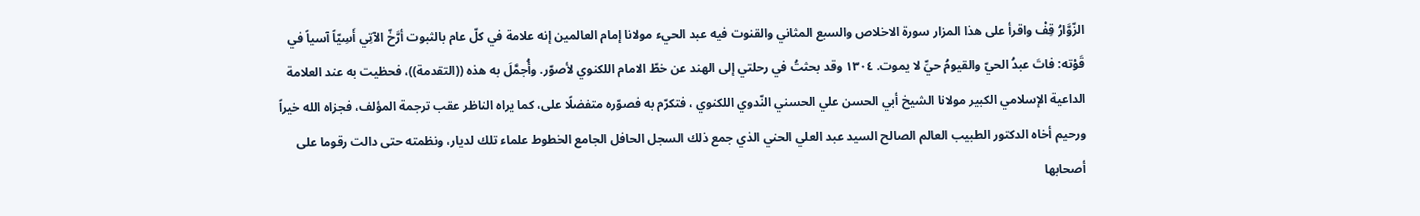الزّوَّارُ قِفْ واقرأ على هذا المزار سورة الاخلاص والسبع المثاني والقنوت فيه عبد الحيء مولانا إمام العالمين إنه علامة في كلّ عام بالثبوت أرَّخّ الآتِي أَسِيّاً آسياً في قَوْته: فاتَ عبدُ الحيّ والقيومُ حيِّ لا يموت. ١٣٠٤ وقد بحثتُ في رحلتي إلى الهند عن خطّ الامام اللكنوي لأصوّر. وأُجمَّلَ به هذه ((التقدمة))، فحظيت به عند العلامة الداعية الإسلامي الكبير مولانا الشيخ أبي الحسن علي الحسني النّدوي اللكنوي ، فتكرّم به فصوّره متفضلًا على، كما يراه الناظر عقب ترجمة المؤلف، فجزاه الله خيراً ورحيم أخاه الدكتور الطبيب العالم الصالح السيد عبد العلي الحني الذي جمع ذلك السجل الحافل الجامع الخطوط علماء تلك لديار، ونظمته حتى دالت رقوما على أصحابها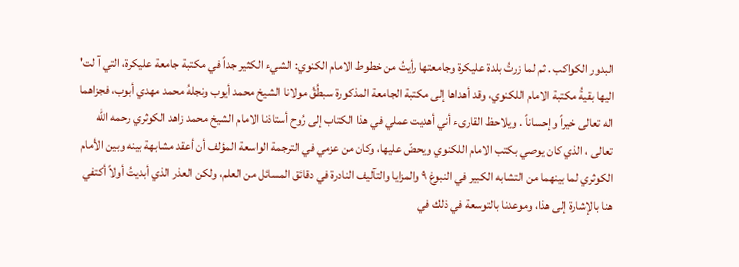البدور الكواكب . ثم لما زرتُ بلدة عليكرة وجامعتها رأيتُ من خطوط الامام الكنوي: الشيء الكثير جداً في مكتبة جامعة عليكرة، التي آ لت' اليها بقيةُ مكتبة الامام اللكنوي، وقد أهداها إلى مكتبة الجامعة المذكورة سبطُقُ مولانا الشيخ محمد أيوب ونجلهُ محمد مهدي أبوب، فجزاهما اله تعالى خيراً وإحساناً . ويلاحظ القارىء أني أهديت عملي في هذا الكتاب إلى رُوح أستاذنا الامام الشيخ محمد زاهد الكوثري رحمه الله تعالى ، الذي كان يوصي بكتب الامام اللكنوي ويحضّ عليها، وكان من عزمي في الترجمة الواسعة المؤلف أن أعقد مشابهة بينه وبين الأمام الكوثري لما بينهما من التشابه الكبير في النبوغ ٩ والمزايا والتآليف النادرة في دقائق المسائل من العلم، ولكن العذر الذي أبديتُ أولاً أكتفي هنا بالإشارة إلى هذا، وموعدنا بالتوسعة في ذلك في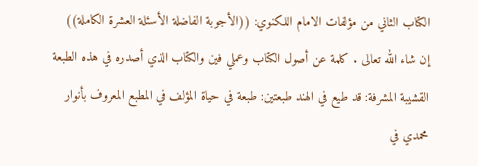الكتاب الثاني من مؤلفات الامام اللكنوي: ((الأجوبة الفاضلة الأسئلة العشرة الكاملة)) إن شاء الله تعالى . كلمة عن أصول الكتاب وعملي فين والكتاب الذي أصدره في هذه الطبعة القشيبة المشرفة: قد طيع في الهند طبعتين: طبعة في حياة المؤلف في المطبع المعروف بأنوار محمدي في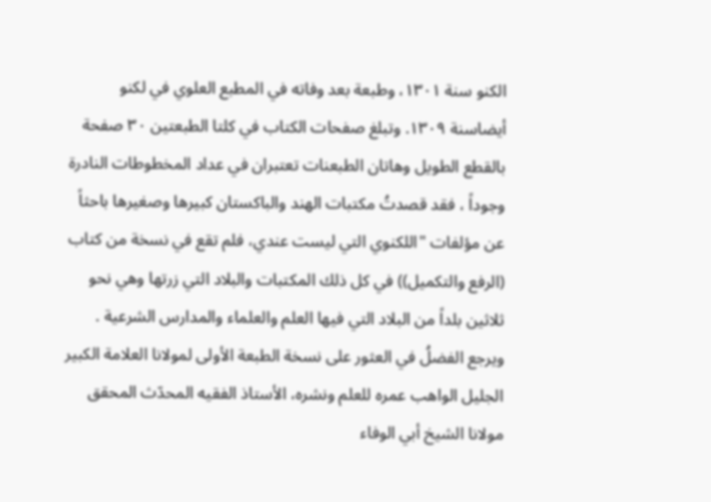الكنو سنة ١٣٠١، وطبعة بعد وفاته في المطبع العلوي في لكنو أيضاسنة ١٣٠٩. وتبلغ صفحات الكتاب في كلتا الطبعتين ٣٠ صفحة بالقطع الطويل وهاتان الطبعنات تعتبران في عداد المخطوطات النادرة وجوداً ، فقد قصدتُ مكتبات الهند والباكستان كبيرها وصغيرها باحثاً عن مؤلفات "اللكنوي التي ليست عندي، فلم تقع في نسخة من كتاب (الرفع والتكميل)) في كل ذلك المكتبات والبلاد التي زرتها وهي نحو ثلاثين بلداً من البلاد التي فيها العلم والعلماء والمدارس الشرعية . ويرجع الفضلُ في العثور على نسخة الطبعة الأولى لمولانا العلامة الكبير الجليل الواهب عمره للعلم ونشره، الأستاذ الفقيه المحدّث المحقق مولانا الشيخ أبي الوفاء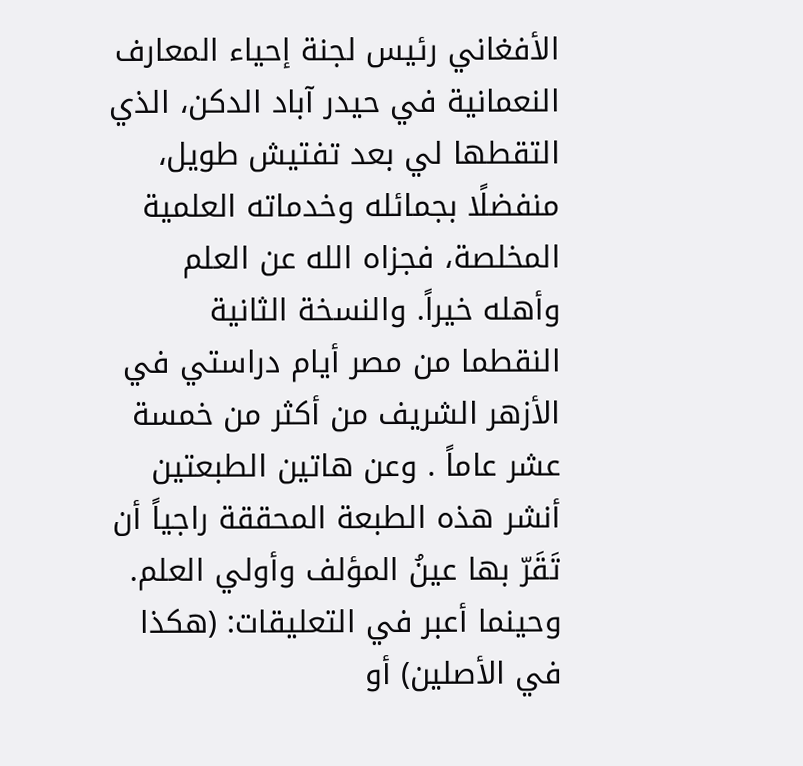الأفغاني رئيس لجنة إحياء المعارف النعمانية في حيدر آباد الدكن، الذي التقطها لي بعد تفتيش طويل، منفضلًا بجمائله وخدماته العلمية المخلصة، فجزاه الله عن العلم وأهله خيراً. والنسخة الثانية النقطما من مصر أيام دراستي في الأزهر الشريف من أكثر من خمسة عشر عاماً . وعن هاتين الطبعتين أنشر هذه الطبعة المحققة راجياً أن تَقَرّ بها عينُ المؤلف وأولي العلم. وحينما أعبر في التعليقات: (هكذا في الأصلين) أو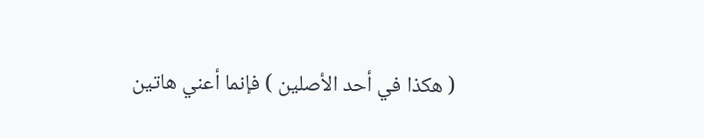( هكذا في أحد الأصلين ) فإنما أعني هاتين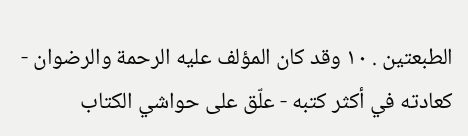الطبعتين . ١٠ وقد كان المؤلف عليه الرحمة والرضوان - كعادته في أكثر كتبه - علّق على حواشي الكتاب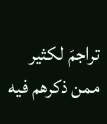تراجمَ لكثير ممن ذكرهم فيه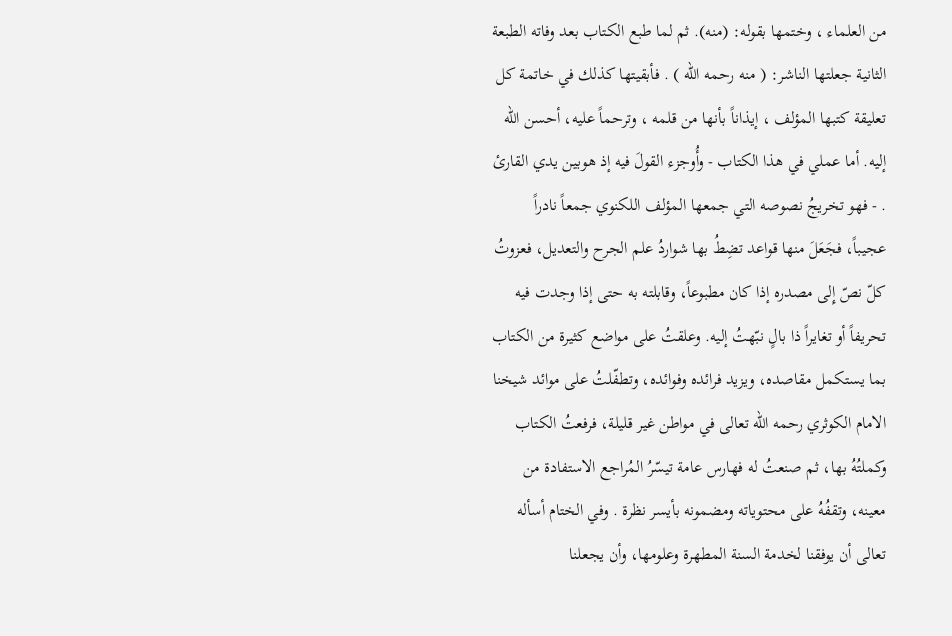من العلماء ، وختمها بقوله: (منه). ثم لما طبع الكتاب بعد وفاته الطبعة الثانية جعلتها الناشر: ( منه رحمه الله ) . فأبقيتها كذلك في خاتمة كل تعليقة كتبها المؤلف ، إيذاناً بأنها من قلمه ، وترحماً عليه، أحسن الله إليه. أما عملي في هذا الكتاب - وأُوجزء القولَ فيه إذ هوبين يدي القارئ . - فهو تخريجُ نصوصه التي جمعها المؤلف اللكنوي جمعاً نادراً عجيباً، فجَعَلَ منها قواعد تضِطُ بها شواردُ علم الجرح والتعديل، فعزوتُ كلّ نصّ إِلى مصدره إذا كان مطبوعاً، وقابلته به حتى إذا وجدت فيه تحريفاً أو تغايراً ذا بالٍ نبّهتُ إليه. وعلقتُ على مواضع كثيرة من الكتاب بما يستكمل مقاصده، ويزيد فرائده وفوائده، وتطفّلتُ على موائد شيخنا الامام الكوثري رحمه الله تعالى في مواطن غير قليلة، فرفعتُ الكتاب وكملتُهُ بها، ثم صنعتُ له فهارس عامة تيسّرُ المُراجع الاستفادة من معينه، وتقفُهُ على محتوياته ومضمونه بأيسر نظرة . وفي الختام أسأله تعالى أن يوفقنا لخدمة السنة المطهرة وعلومها، وأن يجعلنا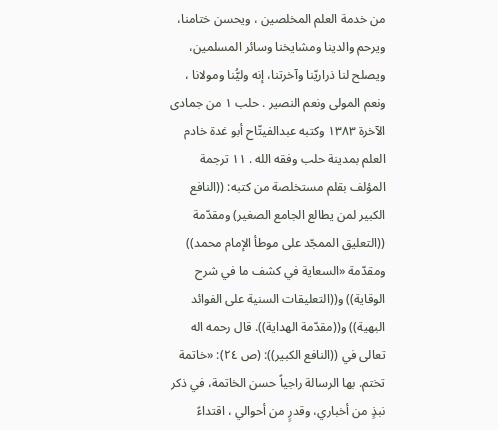من خدمة العلم المخلصين ، ويحسن ختامنا، ويرحم والدينا ومشايخنا وسائر المسلمين، ويصلح لنا ذراريّنا وآخرتنا، إنه وليُّنا ومولانا ، ونعم المولى ونعم النصير . حلب ١ من جمادى الآخرة ١٣٨٣ وكتبه عبدالفيتّاح أبو غدة خادم العلم بمدينة حلب وفقه الله . ١١ ترجمة المؤلف بقلم مستخلصة من كتبه: ((النافع الكبير لمن يطالع الجامع الصغير) ومقدّمة ((التعليق الممجّد على موطأ الإمام محمد)) ومقدّمة «السعاية في كشف ما في شرح الوقاية)) و((التعليقات السنية على الفوائد البهية)) و((مقدّمة الهداية)). قال رحمه اله تعالى في ((النافع الكبير)): (ص ٢٤): «خاتمة تختم. بها الرسالة راجياً حسن الخاتمة، في ذكر نبذٍ من أخباري، وقدرٍ من أحوالي ، اقتداءً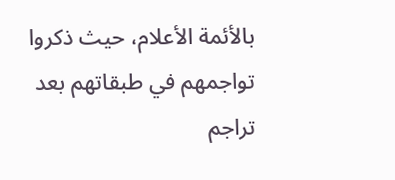بالأئمة الأعلام، حيث ذكروا تواجمهم في طبقاتهم بعد تراجم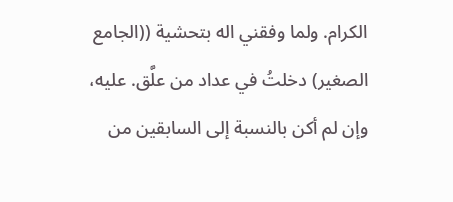الكرام. ولما وفقني اله بتحشية ((الجامع الصغير) دخلتُ في عداد من علَّق. عليه، وإن لم أكن بالنسبة إلى السابقين من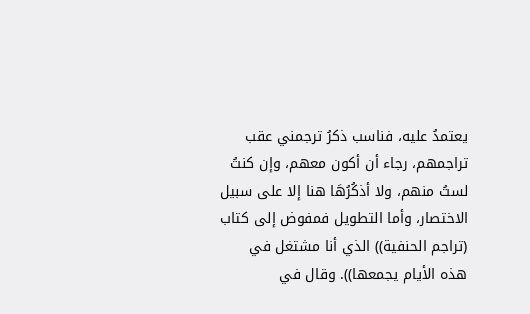يعتمدُ عليه، فناسب ذكرُ ترجمني عقب تراجمهم، رجاء أن أكون معهم، وإن كنتُ لستُ منهم، ولا أذكُرُهَا هنا إلا على سبيل الاختصار، وأما التطويل فمفوض إلى كتاب (تراجم الحنفية)) الذي أنا مشتغل في هذه الأيام يجمعها)). وقال في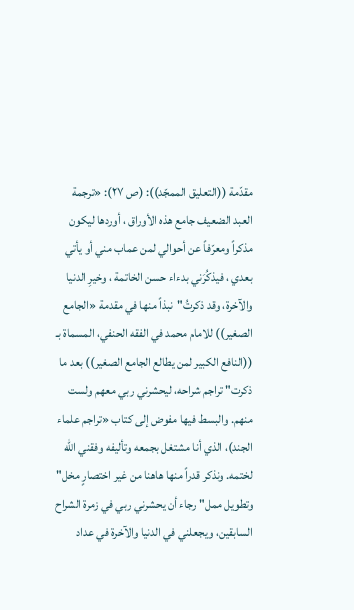مقدّمة ((التعليق الممجّد)): (ص ٢٧): «ترجمة العبد الضعيف جامع هذه الأوراق ، أوردها ليكون مذكراً ومعرّفاً عن أحوالي لمن عماب مني أو يأتي بعدي ، فيذكُرَني بدءاء حسن الخاتمة ، وخيرِ الدنيا والآخرة، وقد ذكرتُ"نبذاً منها في مقدمة «الجامع الصغير)) للامام محمد في الفقه الحنفي، المسماة بـ ((النافع الكبير لمن يطالع الجامع الصغير)) بعد ما ذكرت" تراجم شراحه، ليحشرني ربي معهم ولست منهم. والبسط فيها مفوض إلى كتاب «تراجم علماء الجند)، الذي أنا مشتغل بجمعه وتأليفه وفقني الله لختمه. ونذكر قدراً منها هاهنا من غير اختصارٍ مخل" وتطويل ممل" رجاء أن يحشرني ربي في زمرة الشراح السابقين، ويجعلني في الدنيا والآخرة في عداد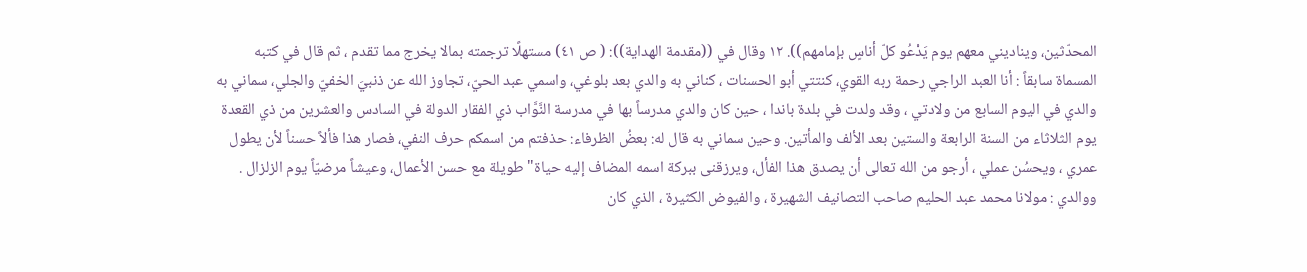المحدّثين، ويناديني معهم يوم يَدْعُو كلّ أناسٍ بإمامهم)). ١٢ وقال في ((مقدمة الهداية)): ( ص ٤١) مستهلًا ترجمته بمالا يخرج مما تقدم ، ثم قال في كتبه المسماة سابقاً : أنا العبد الراجي رحمة ربه القوي، كنتتي أبو الحسنات ، كناني به والدي بعد بلوغي، واسمي عبد الحيّ، تجاوز الله عن ذنبيَ الخفيّ والجلي، سماني به والدي في اليوم السابع من ولادتي ، وقد ولدت في بلدة باندا ، حين كان والدي مدرساً بها في مدرسة النَّوَّاب ذي الفقار الدولة في السادس والعشرين من ذي القعدة يوم الثلاثاء من السنة الرابعة والستين بعد الألف والمأتين. وحين سماني به قال له: بعضُ الظرفاء: حذفتم من اسمكم حرف النفي، فصار هذا فألاً حسناً لأن يطول عمري ، ويحسُن عملي ، أرجو من الله تعالى أن يصدق هذا الفأل، ويرزقنى ببركة اسمه المضاف إليه حياة" طويلة مع حسن الأعمال، وعيشاً مرضيّاً يوم الزلزال . ووالدي : مولانا محمد عبد الحليم صاحب التصانيف الشهيرة ، والفيوض الكثيرة ، الذي كان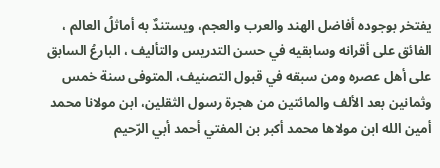يفتخر بوجوده أفاضل الهند والعرب والعجم، ويستندٌ به أماثلُ العالم ، الفائق على أقرانه وسابقيه في حسن التدريس والتأليف ، البارعُ السابق على أهل عصره ومن سبقه في قبول التصنيف، المتوفى سنة خمس وثمانين بعد الألف والمائتين من هجرة رسول الثقلين، ابن مولانا محمد أمين الله ابن مولاها محمد أكبر بن المفتي أحمد أبي الرّحيم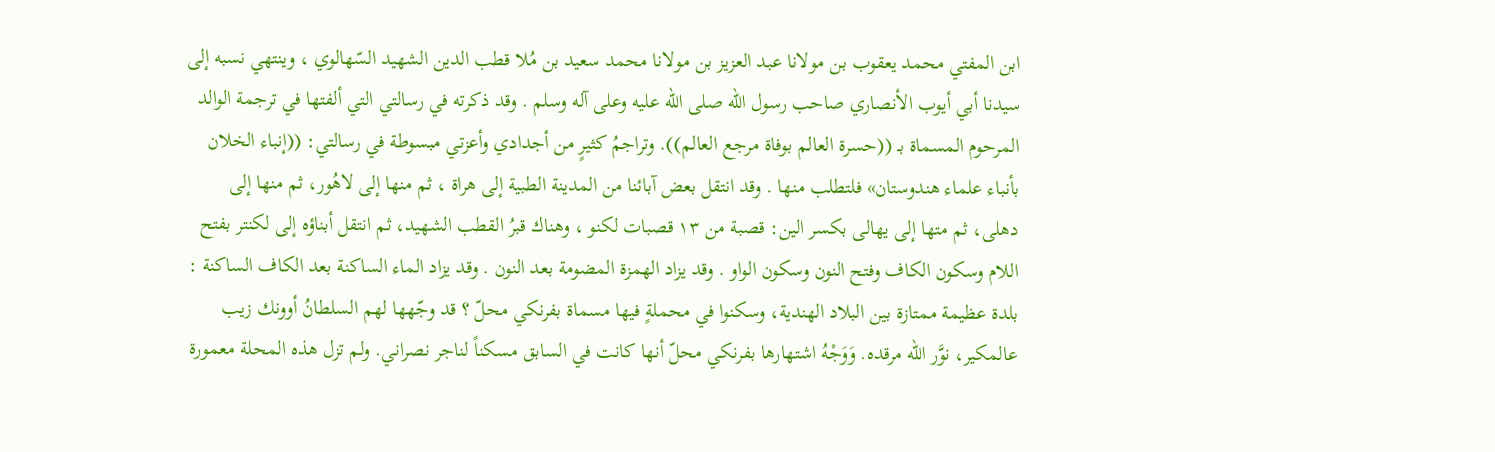ابن المفتي محمد يعقوب بن مولانا عبد العزيز بن مولانا محمد سعيد بن مُلا قطب الدين الشهيد السّهالوي ، وينتهي نسبه إلى سيدنا أبي أيوب الأنصاري صاحب رسول الله صلى الله عليه وعلى آله وسلم . وقد ذكرته في رسالتي التي ألفتها في ترجمة الوالد المرحوم المسماة بـ ((حسرة العالم بوفاة مرجع العالم)). وتراجمُ كثيرٍ من أجدادي وأعزتي مبسوطة في رسالتي: ((إنباء الخلان بأنباء علماء هندوستان» فلتطلب منها . وقد انتقل بعض آبائنا من المدينة الطبية إلى هراة ، ثم منها إلى لاهُور، ثم منها إلى دهلى، ثم متها إلى يهالى بكسر الين: قصبة من ١٣ قصبات لكنو ، وهناك قبرُ القطب الشهيد، ثم انتقل أبناؤه إلى لكنتر بفتح اللام وسكون الكاف وفتح النون وسكون الواو . وقد يزاد الهمزة المضومة بعد النون . وقد يزاد الماء الساكنة بعد الكاف الساكنة : بلدة عظيمة ممتازة بين البلاد الهندية، وسكنوا في محملةٍ فيها مسماة بفرنكي محلّ ؟ قد وجّهها لهم السلطانُ أوونك زيب عالمكير، نوَّر الله مرقده. وَوَجْهُ اشتهارها بفرنكي محلّ أنها كانت في السابق مسكناً لناجر نصراني. ولم تزل هذه المحلة معمورة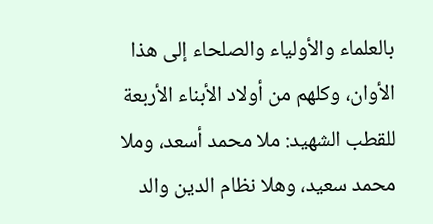بالعلماء والأولياء والصلحاء إلى هذا الأوان، وكلهم من أولاد الأبناء الأربعة للقطب الشهيد: ملا محمد أسعد، وملا محمد سعيد، وهلا نظام الدين والد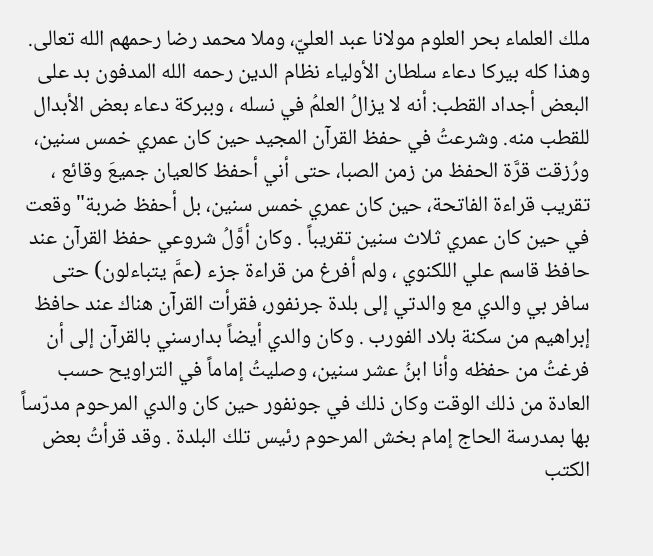ملك العلماء بحر العلوم مولانا عبد العليّ، وملا محمد رضا رحمهم الله تعالى. وهذا كله بيركا دعاء سلطان الأولياء نظام الدين رحمه الله المدفون بد على البعض أجداد القطب: أنه لا يزالُ العلمُ في نسله ، وببركة دعاء بعض الأبدال للقطب منه. وشرعتُ في حفظ القرآن المجيد حين كان عمري خمس سنين، ورُزقت قرَّة الحفظ من زمن الصبا، حتى أني أحفظ كالعيان جميعَ وقائع ، تقريب قراءة الفاتحة، حين كان عمري خمس سنين، بل أحفظ ضربة" وقعت في حين كان عمري ثلاث سنين تقريباً . وكان أوَّلُ شروعي حفظ القرآن عند حافظ قاسم علي اللكنوي ، ولم أفرغ من قراءة جزء (عمَّ يتباءلون) حتى سافر بي والدي مع والدتي إلى بلدة جرنفور، فقرأت القرآن هناك عند حافظ إبراهيم من سكنة بلاد الفورب . وكان والدي أيضاً بدارسني بالقرآن إلى أن فرغتُ من حفظه وأنا ابنُ عشر سنين، وصليتُ إماماً في التراويح حسب العادة من ذلك الوقت وكان ذلك في جونفور حين كان والدي المرحوم مدرّساً بها بمدرسة الحاج إمام بخش المرحوم رئيس تلك البلدة . وقد قرأتُ بعض الكتب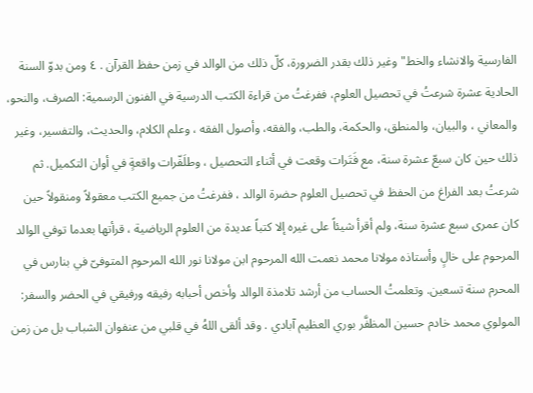الفارسية والانشاء والخط" وغير ذلك بقدر الضرورة، كلّ ذلك من الوالد في زمن حفظ القرآن . ٤ ومن بدوّ السنة الحادية عشرة شرعتُ في تحصيل العلوم، ففرغتُ من قراءة الكتب الدرسية في الفنون الرسمية: الصرف، والنحو، والمعاني ، والبيان، والمنطق، والحكمة، والطب، والفقه، وأصول الفقه ، وعلم الكلام، والحديث، والتفسير، وغير ذلك حين كان سبعّ عشرة سنة، مع فَتَرات وقعت في أثناء التحصيل ، وطلَفّرات واقعةٍ في أوان التكميل. ثم شرعتُ بعد الفراغ من الحفظ في تحصيل العلوم حضرة الوالد ، ففرغتُ من جميع الكتب معقولاً ومنقولاً حين كان عمرى سبع عشرة سنة، ولم أقرأ شيئاً على غيره إلا كتباً عديدة من العلوم الرياضية ، قرأتها بعدما توفي الوالد المرحوم على خالٍ وأستاذه مولانا محمد نعمت الله المرحوم ابن مولانا نور الله المرحوم المتوفىّ في بنارس في المحرم سنة تسعين. وتعلمتُ الحساب من أرشد تلامذة الوالد وأخص أحبابه رفيقه ورفيقي في الحضر والسفر: المولوي محمد خادم حسين المظفَّر بوري العظيم آبادي . وقد ألقى اللهُ في قلبي من عنفوان الشباب بل من زمن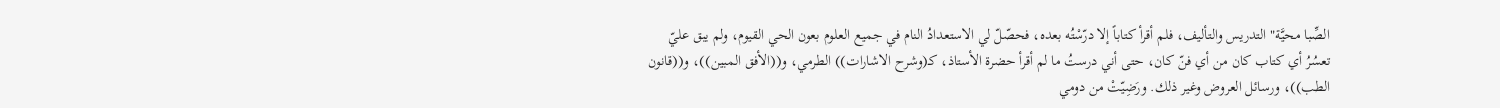الصِّبا محيَّة" التدريس والتأليف، فلم أقرأ كتاباً إلا درّسْتُه بعده، فحصّلّ لي الاستعدادُ النام في جميع العلوم بعون الحي القيوم، ولم يبق عليّ تعسُرُ أي كتاب كان من أي فنّ كان، حتى أني درستُ ما لم أقرأ حضرة الأستاذ، كـ(وشرح الاشارات)) الطرمي، و((الأفق المبين))، و((قانون الطب))، ورسائل العروض وغير ذلك. ورَضِيّتْ من دومي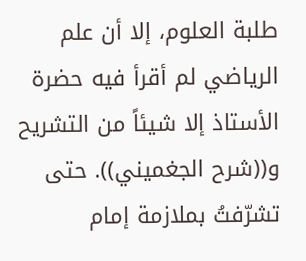طلبة العلوم، إلا أن علم الرياضي لم أقرأ فيه حضرة الأستاذ إلا شيئاً من التشريح و((شرح الجغميني)). حتى تشرّفتُ بملازمة إمام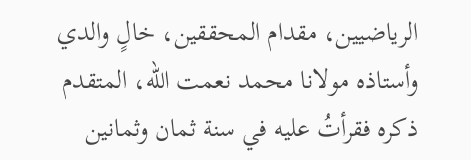الرياضيين، مقدام المحققين، خالٍ والدي وأستاذه مولانا محمد نعمت الله، المتقدم ذكره فقرأتُ عليه في سنة ثمان وثمانين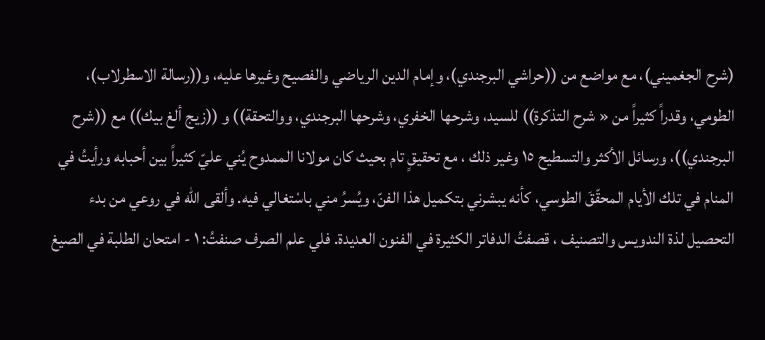(شرح الجغميني)، مع مواضع من ((حراشي البرجندي)، وإمام الدين الرياضي والفصيح وغيرها عليه، و((رسالة الاسطرلاب)، الطومي، وقدراً كثيراً من « شرح التذكرة)) للسيد، وشرحها الخفري، وشرحها البرجندي، ووالتحقة)) و ((زيج ألغ بيك)) مع ((شرح البرجندي))، ورسائل الأكثر والتسطيح ١٥ وغير ذلك ، مع تحقيقٍ تام بحيث كان مولانا الممدوح يُني عليّ كثيراً بين أحبابه ورأيتُ في المنام في تلك الأيام المحقّقَ الطوسي، كأنه يبشرني بتكميل هذا الفنّ، ويُسرُ مني باسْتغالي فيه. وألقى الله في روعي من بدء التحصيل لذة الندويس والتصنيف ، قصفتُ الدفاتر الكثيرة في الفنون العديدة. فلي علم الصرف صنفتُ: ١ - امتحان الطلبة في الصيغ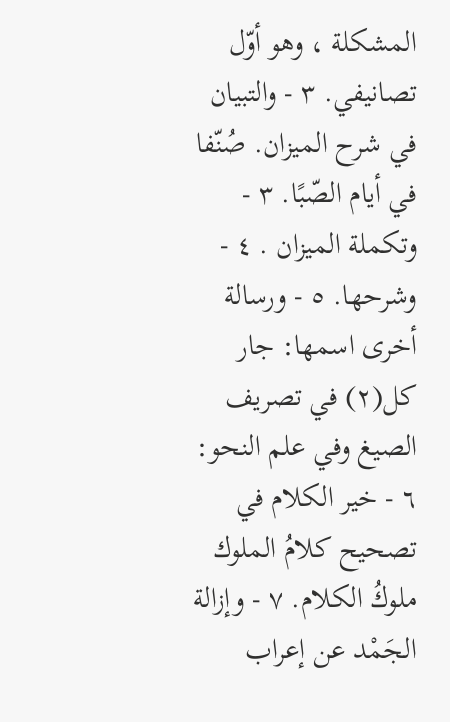المشكلة ، وهو أوّل تصانيفي. ٣ - والتبيان في شرح الميزان. صُنّفا في أيام الصّبًا. ٣ - وتكملة الميزان . ٤ - وشرحها. ٥ - ورسالة أخرى اسمها: جار کل(٢) في تصریف الصيغ وفي علم النحو: ٦ - خير الكلام في تصحيح كلامُ الملوك ملوكُ الكلام. ٧ - وإزالة الجَمْد عن إعراب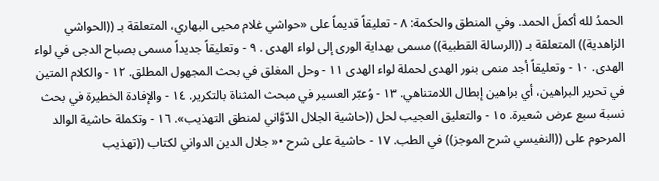الحمدُ لله أكملَ الحمد. وفي المنطق والحكمة: ٨ - تعليقاً قديماً على «حواشي غلام محيى البهاري، المتعلقة بـ ((الحواشي الزاهدية)) المتعلقة بـ ((الرسالة القطبية)) مسمى بهداية الورى إلى لواء الهدى . ٩ - وتعليقاً جديداً مسمى بصباح الدجى في لواء الهدى. ١٠ - وتعليقاً أجد منمى بنور الهدى لحملة لواء الهدى ١١ - وحل المغلق في بحث المجهول المطلق. ١٢ - والكلام المتين في تحرير البراهين، أي براهين إبطال اللامتناهي. ١٣ - وُعبّر العسير في مبحث المثناة بالتكرير. ١٤ - والإفادة الخطيرة في بحث نسبة سبع عرض شعيرة. ١٥ - والتعليق العجيب لحل ((حاشية الجلال الدّوَّاني لمنطق التهذيب». ١٦ - وتكملة حاشية الوالد المرحوم على ((النفيسي شرح الموجز)) في الطب. ١٧ - حاشية على شرح •« جلال الدين الدواني لكتاب ((تهذيب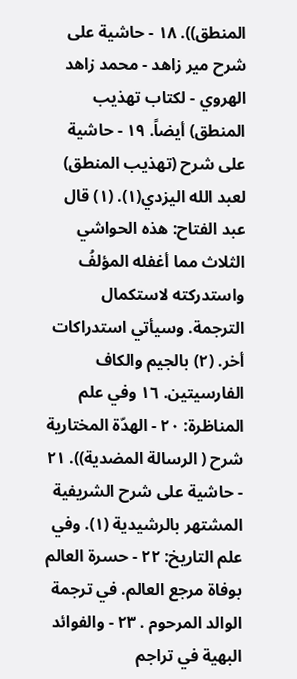المنطق)). ١٨ - حاشية على شرح مير زاهد - محمد زاهد الهروي - لكتاب تهذيب المنطق) أيضاً. ١٩ - حاشية على شرح (تهذيب المنطق) لعبد الله اليزدي(١). (١) قال عبد الفتاح: هذه الحواشي الثلاث مما أغفله المؤلفُ واستدركته لاستكمال الترجمة. وسيأتي استدراكات أخر. (٢) بالجيم والكاف الفارسيتين. ١٦ وفي علم المناظرة: ٢٠ - الهدّة المختارية شرح ( الرسالة المضدية)). ٢١ - حاشية على شرح الشريفية المشتهر بالرشيدية (١). وفي علم التاريخ: ٢٢ - حسرة العالم بوفاة مرجع العالم. في ترجمة الوالد المرحوم . ٢٣ - والفوائد البهية في تراجم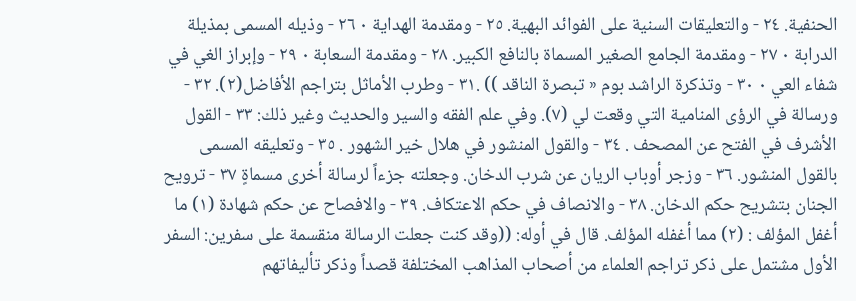الحنفية. ٢٤ - والتعليقات السنية على الفوائد البهية. ٢٥ - ومقدمة الهداية ٠ ٢٦ - وذيله المسمى بمذيلة الدرابة ٠ ٢٧ - ومقدمة الجامع الصغير المسماة بالنافع الكبير. ٢٨ - ومقدمة السعابة ٠ ٢٩ - وإبراز الغي في شفاء العي ٠ ٣٠ - وتذكرة الراشد بوم « تبصرة الناقد )) .٣١ - وطرب الأماثل بتراجم الأفاضل(٢). ٣٢ - ورسالة في الرؤى المنامية التي وقعت لي (٧). وفي علم الفقه والسير والحديث وغير ذلك: ٣٣ - القول الأشرف في الفتح عن المصحف . ٣٤ - والقول المنشور في هلال خير الشهور . ٣٥ - وتعليقه المسمى بالقول المنشور. ٣٦ - وزجر أوباب الريان عن شرب الدخان. وجعلته جزءاً لرسالة أخرى مسماةٍ ٣٧ - ترويح الجنان بتشريح حكم الدخان. ٣٨ - والانصاف في حكم الاعتكاف. ٣٩ - والافصاح عن حكم شهادة (١) ما أغفل المؤلف : (٢) مما أغفله المؤلف. قال في أوله: ((وقد كنت جعلت الرسالة منقسمة على سفرين: السفر الأول مشتمل على ذكر تراجم العلماء من أصحاب المذاهب المختلفة قصداً وذكر تأليفاتهم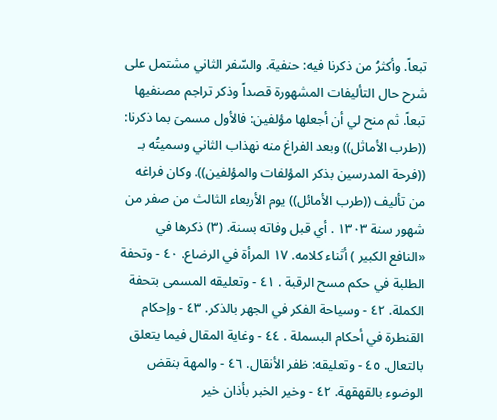تبعاً. وأكثرُ من ذكرنا فيه: حنفية. والسّفر الثاني مشتمل على شرح حال التأليفات المشهورة قصداً وذكر تراجم مصنفيها تبعاً. ثم منح لي أن أجعلها مؤلفين: فالأول مسمىَ بما ذكرنا: ((طرب الأماثل)) وبعد الفراغ منه نهذاب الثاني وسميتُه بـ ((فرحة المدرسین بذكر المؤلفات والمؤلفين)). وكان فراغه من تأليف ((طرب الأمائل)) يوم الأربعاء الثالث من صفر من شهور سنة ١٣٠٣ . أي قبل وفاته بسنة. (٣) ذكرها في «النافع الكبير ) أثناء كلامه. ١٧ المرأة في الرضاع. ٤٠ - وتحفة الطلبة في حكم مسح الرقبة . ٤١ - وتعليقه المسمى بتحفة الكملة. ٤٢ - وسياحة الفكر في الجهر بالذكر. ٤٣ - وإحكام القنطرة في أحكام البسملة . ٤٤ - وغاية المقال فيما يتعلق بالتعال. ٤٥ - وتعليقه: ظفر الأنقال. ٤٦ - والمهة بنقض الوضوء بالقهقهة. ٤٢ - وخير الخبر بأذان خير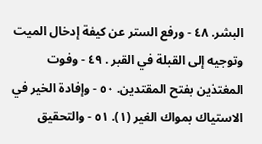البشر. ٤٨ - ورفع الستر عن كيفة إدخال الميت وتوجيه إلى القبلة في القبر . ٤٩ - وفوت المغتذين بفتح المقتدين. ٥٠ - وإفادة الخير في الاستياك بمواك الغير (١). ٥١ - والتحقيق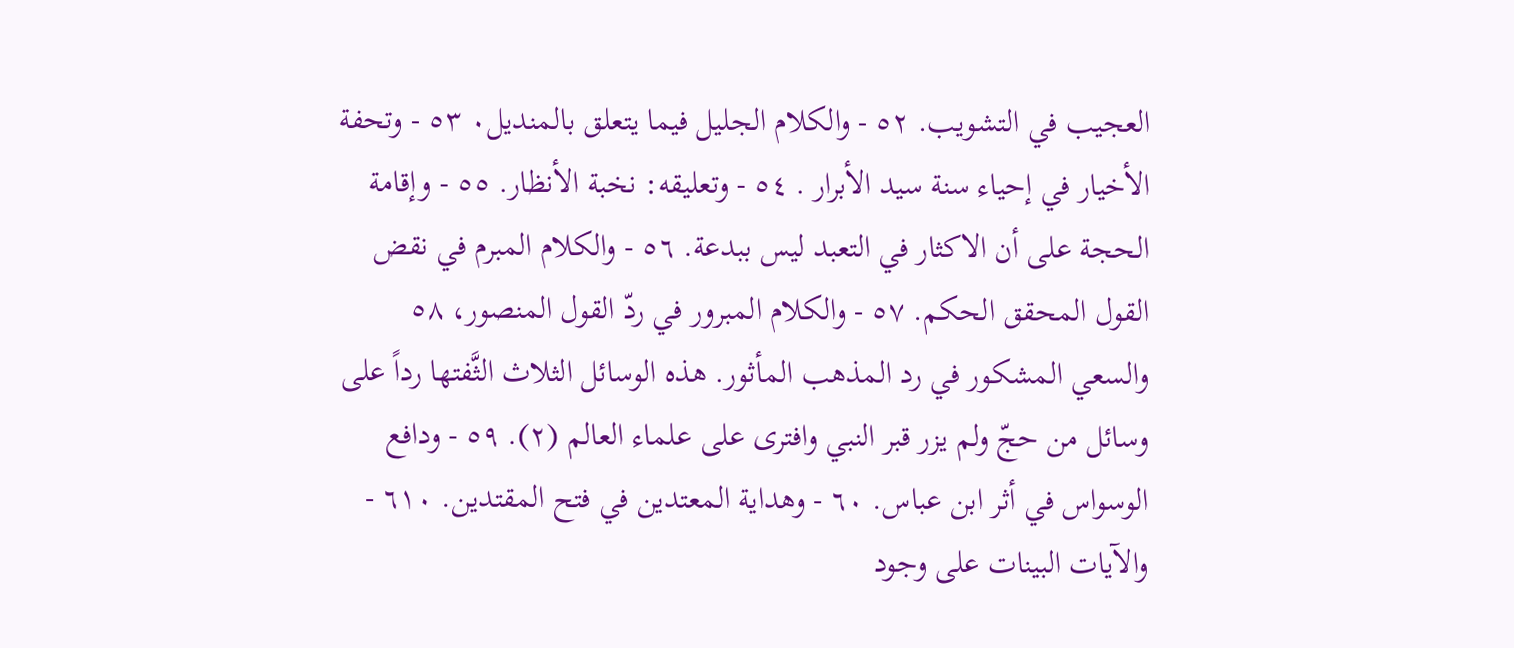العجيب في التشويب. ٥٢ - والكلام الجليل فيما يتعلق بالمنديل٠ ٥٣ - وتحفة الأخيار في إحياء سنة سيد الأبرار . ٥٤ - وتعليقه: نخبة الأنظار. ٥٥ - وإقامة الحجة على أن الاكثار في التعبد ليس ببدعة. ٥٦ - والكلام المبرم في نقض القول المحقق الحكم. ٥٧ - والكلام المبرور في ردّ القول المنصور، ٥٨ والسعي المشكور في رد المذهب المأثور. هذه الوسائل الثلاث الثَّفتها رداً على وسائل من حجّ ولم يزر قبر النبي وافترى على علماء العالم (٢). ٥٩ - ودافع الوسواس في أثر ابن عباس. ٦٠ - وهداية المعتدين في فتح المقتدين. ٦١٠ - والآيات البينات على وجود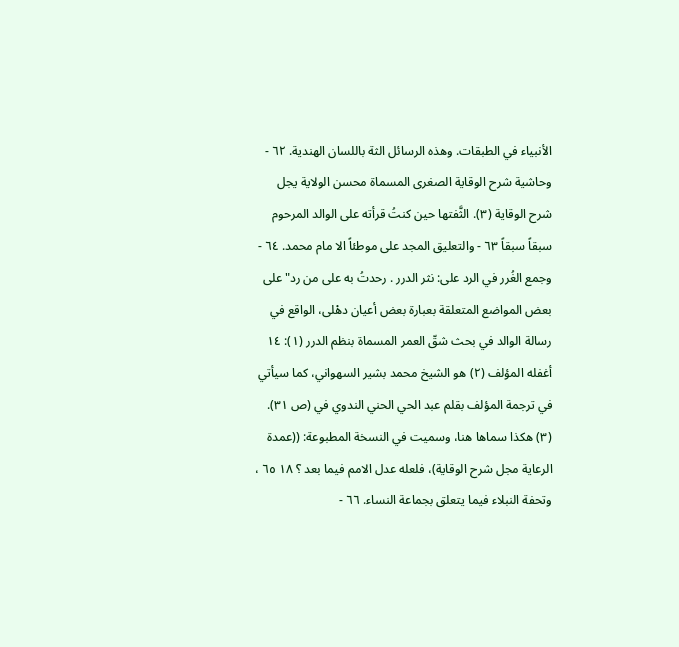الأنبياء في الطبقات. وهذه الرسائل الثة باللسان الهندية. ٦٢ - وحاشية شرح الوقاية الصغرى المسماة محسن الولاية يجل شرح الوقاية (٣). الثَّفتها حين كنتُ قرأته على الوالد المرحوم سبقاً سبقاً ٦٣ - والتعليق المجد على موطئاً الا مام محمد. ٦٤ - وجمع الغُرر في الرد على: نثر الدرر . رحدتُ به على من رد" على بعض المواضع المتعلقة بعبارة بعض أعيان دهْلى، الواقع في رسالة الوالد في بحث شقّ العمر المسماة بنظم الدرر (١): ١٤ أغفله المؤلف (٢) هو الشيخ محمد بشير السهواني، كما سيأتي في ترجمة المؤلف بقلم عبد الحي الحني الندوي في (ص ٣١). (٣) هكذا سماها هنا، وسميت في النسخة المطبوعة: ((عمدة الرعاية مجل شرح الوقاية)، فلعله عدل الامم فيما بعد ؟ ١٨ ٦٥ ، وتحفة النبلاء فيما يتعلق بجماعة النساء. ٦٦ -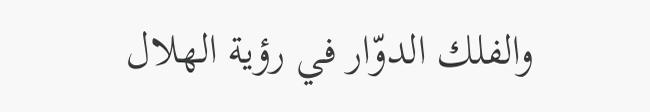والفلك الدوّار في رؤية الهلال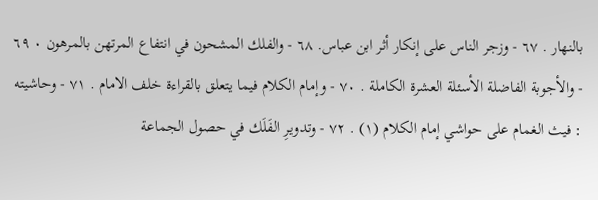بالنهار . ٦٧ - وزجر الناس على إنكار أثر ابن عباس. ٦٨ - والفلك المشحون في انتفاع المرتهن بالمرهون ٠ ٦٩ - والأجوبة الفاضلة الأسئلة العشرة الكاملة . ٧٠ - وإمام الكلام فيما يتعلق بالقراءة خلف الامام . ٧١ - وحاشيته : فيث الغمام على حواشي إمام الكلام (١) . ٧٢ - وتدويرِ الفَلَك في حصول الجماعة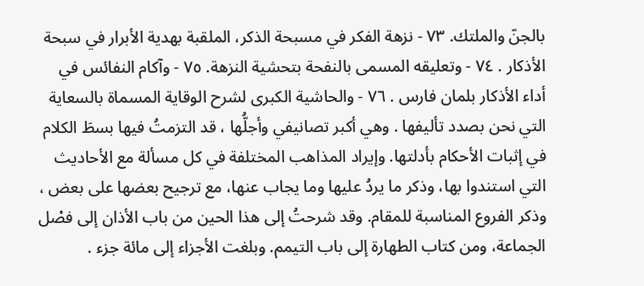بالجنّ والملتك. ٧٣ - نزهة الفكر في مسبحة الذكر، الملقبة بهدية الأبرار في سبحة الأذكار . ٧٤ - وتعليقه المسمى بالنفحة بتحشية النزهة. ٧٥ - وآكام النفائس في أداء الأذكار بلمان فارس . ٧٦ - والحاشية الكبرى لشرح الوقاية المسماة بالسعاية التي نحن بصدد تأليفها . وهي أكبر تصانيفي وأجلُّها ، قد التزمتُ فيها بسطَ الكلام في إثبات الأحكام بأدلتها. وإيراد المذاهب المختلفة في كل مسألة مع الأحاديث التي استندوا بها، وذكر ما يردُ عليها وما يجاب عنها، مع ترجيح بعضها على بعض ، وذكر الفروع المناسبة للمقام. وقد شرحتُ إلى هذا الحين من باب الأذان إلى فصْل الجماعة، ومن كتاب الطهارة إلى باب التيمم. وبلغت الأجزاء إلى مائة جزء .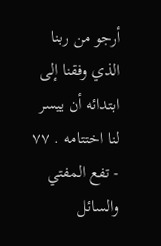أرجو من ربنا الذي وفقنا إلى ابتدائه أن ييسر لنا اختتامه . ٧٧ - تفع المفتي والسائل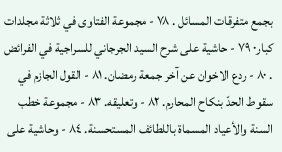بجمع متفرقات المسائل . ٧٨ - مجموعة الفتاوى في ثلاثة مجلدات كبار٠ ٧٩ - حاشية على شرح السيد الجرجاني للسراجية في الفرائض . ٨٠ - ردع الاخوان عن آخر جمعة رمضان. ٨١ - القول الجازم في سقوط الحدّ بنكاح المحارم. ٨٢ - وتعليقه. ٨٣ - مجموعة خطب السنة والأعياد المسماة باللطائف المستحسنة. ٨٤ - وحاشية على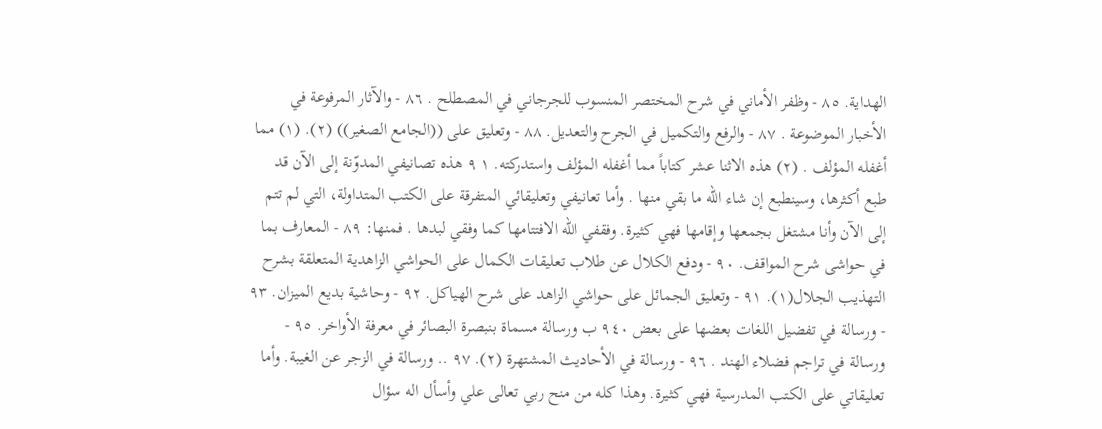الهداية. ٨٥ - وظفر الأماني في شرح المختصر المنسوب للجرجاني في المصطلح . ٨٦ - والآثار المرفوعة في الأخبار الموضوعة . ٨٧ - والرفع والتكميل في الجرح والتعديل. ٨٨ - وتعليق على ((الجامع الصغير)) (٢). (١) مما أغفله المؤلف . (٢) هذه الاثنا عشر كتاباً مما أغفله المؤلف واستدركته. ١ ٩ هذه تصانيفي المدوّنة إلى الآن قد طبع أكثرها، وسينطبع إن شاء الله ما بقي منها . وأما تعانيفي وتعليقائي المتفرقة على الكتب المتداولة، التي لم تتم إلى الآن وأنا مشتغل بجمعها وإقامها فهي كثيرة. وفقفي الله الافتتامها کما وفقي لبدها . فمنها: ٨٩ - المعارف بما في حواشى شرح المواقف. ٩٠ - ودفع الكلال عن طلاب تعليقات الكمال على الحواشي الزاهدية المتعلقة بشرح التهذيب الجلال(١). ٩١ - وتعليق الجمائل على حواشي الزاهد على شرح الهياكل. ٩٢ - وحاشية بديع الميزان. ٩٣ - ورسالة في تفضيل اللغات بعضها على بعض ٩٤٠ ب ورسالة مسماة بنبصرة البصائر في معرفة الأواخر. ٩٥ - ورسالة في تراجم فضلاء الهند . ٩٦ - ورسالة في الأحاديث المشتهرة (٢). ٩٧ .. ورسالة في الزجر عن الغيبة. وأما تعليقاتي على الكتب المدرسية فهي كثيرة. وهذا كله من منح ربي تعالى علي وأسأل اله سؤال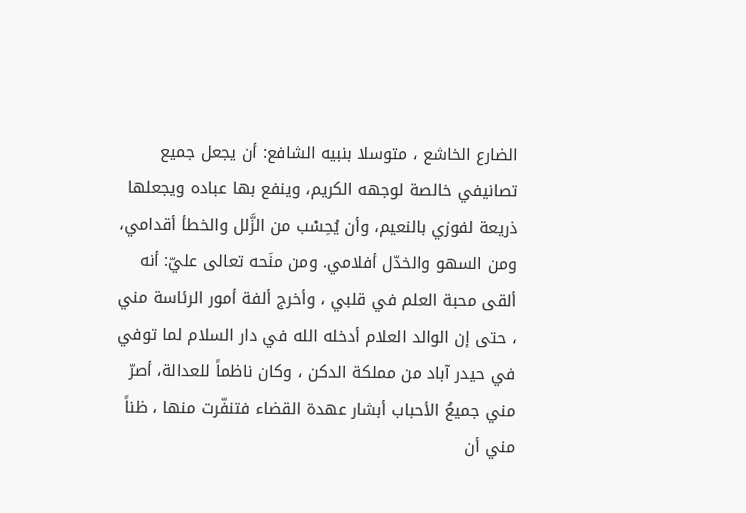الضارع الخاشع ، متوسلا بنبيه الشافع: أن يجعل جميع تصانيفي خالصة لوجهه الكريم، وينفع بها عباده ويجعلها ذريعة لفوزي بالنعيم، وأن يُحِسْب من الزَّلل والخطأ أقدامي، ومن السهو والخدّل أفلامي. ومن منَحه تعالى عليّ: أنه ألقى محبة العلم في قلبي ، وأخرج ألفة أمور الرئاسة مني ، حتى إن الوالد العلام أدخله الله في دار السلام لما توفي في حيدر آباد من مملكة الدكن ، وكان ناظماً للعدالة، أصرّ مني جميعُ الأحباب أبشار عهدة القضاء فتنفّرت منها ، ظناً مني أن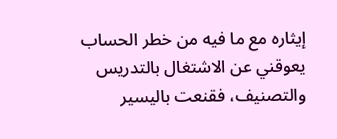إيثاره مع ما فيه من خطر الحساب يعوقني عن الاشتغال بالتدريس والتصنيف، فقنعت باليسير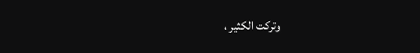وتركت الکثیر ،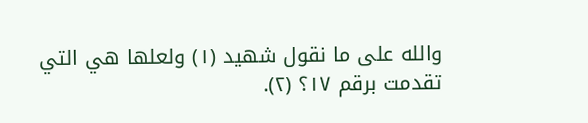والله على ما نقول شهيد (١) ولعلها هي التي تقدمت برقم ١٧؟ (٢).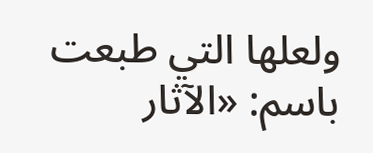ولعلها التي طبعت باسم: «الآثار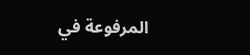المرفوعة في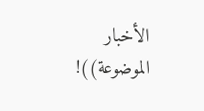الأخبار الموضوعة))!